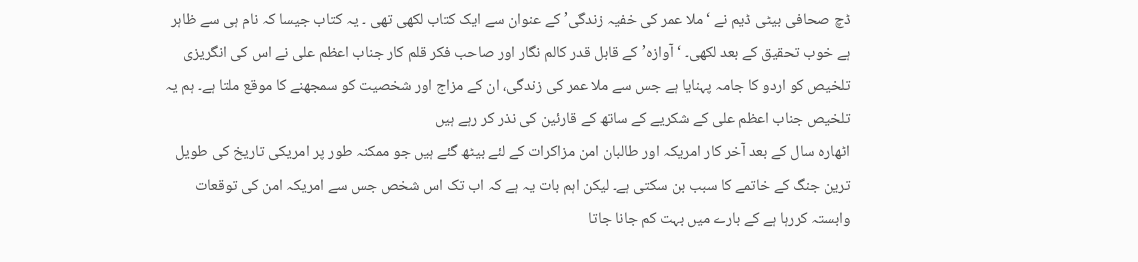ڈچ صحافی بیٹی ڈیم نے ‘ملا عمر کی خفیہ زندگی’ کے عنوان سے ایک کتاب لکھی تھی ۔ یہ کتاب جیسا کہ نام ہی سے ظاہر ہے خوب تحقیق کے بعد لکھی۔ ‘آوازہ’ کے قابل قدر کالم نگار اور صاحب فکر قلم کار جناب اعظم علی نے اس کی انگریزی تلخیص کو اردو کا جامہ پہنایا ہے جس سے ملا عمر کی زندگی، ان کے مزاج اور شخصیت کو سمجھنے کا موقع ملتا ہے۔ ہم یہ تلخیص جناب اعظم علی کے شکریے کے ساتھ کے قارئین کی نذر کر رہے ہیں
اٹھارہ سال کے بعد آخر کار امریکہ اور طالبان امن مزاکرات کے لئے بیٹھ گئے ہیں جو ممکنہ طور پر امریکی تاریخ کی طویل ترین جنگ کے خاتمے کا سبب بن سکتی ہے۔ لیکن اہم بات یہ ہے کہ اب تک اس شخص جس سے امریکہ امن کی توقعات وابستہ کررہا ہے کے بارے میں بہت کم جانا جاتا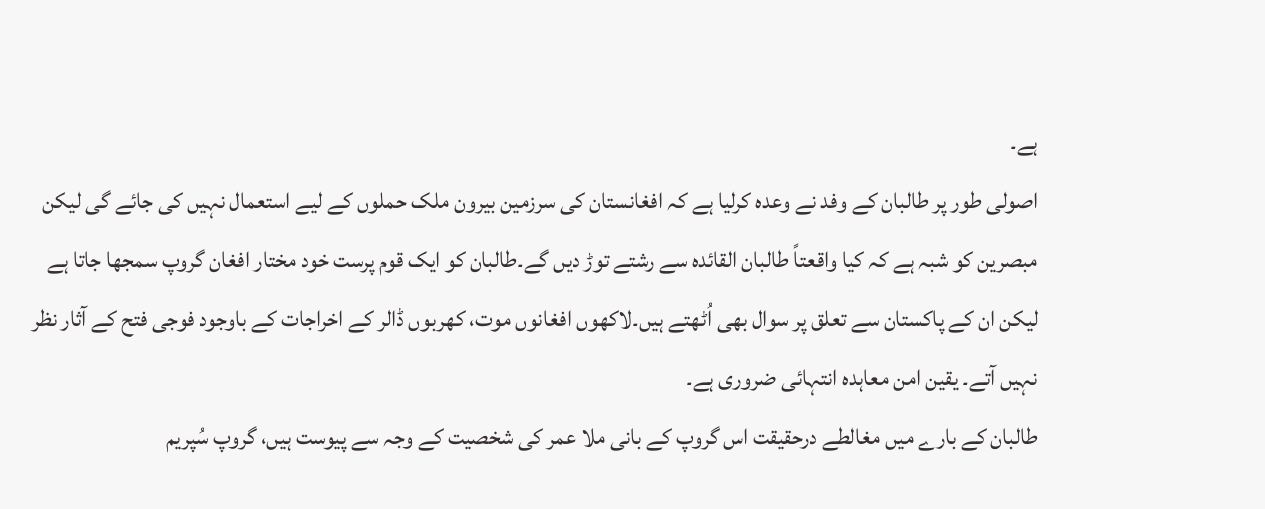ہے۔
اصولی طور پر طالبان کے وفد نے وعدہ کرلیا ہے کہ افغانستان کی سرزمین بیرون ملک حملوں کے لیے استعمال نہیں کی جائے گی لیکن مبصرین کو شبہ ہے کہ کیا واقعتاً طالبان القائدہ سے رشتے توڑ دیں گے۔طالبان کو ایک قوم پرست خود مختار افغان گروپ سمجھا جاتا ہے لیکن ان کے پاکستان سے تعلق پر سوال بھی اُٹھتے ہیں۔لاکھوں افغانوں موت، کھربوں ڈالر کے اخراجات کے باوجود فوجی فتح کے آثار نظر نہیں آتے۔ یقین امن معاہدہ انتہائی ضروری ہے۔
طالبان کے بارے میں مغالطے درحقیقت اس گروپ کے بانی ملا عمر کی شخصیت کے وجہ سے پیوست ہیں، گروپ سُپریم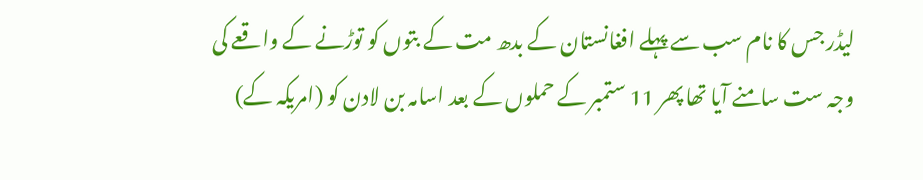لیڈر جس کا نام سب سے پہلے افغانستان کے بدھ مت کے بتوں کو توڑنے کے واقعے کی وجہ ست سامنے آیا تھا پھر 11 ستمبر کے حملوں کے بعد اسامہ بن لادن کو (امریکہ کے)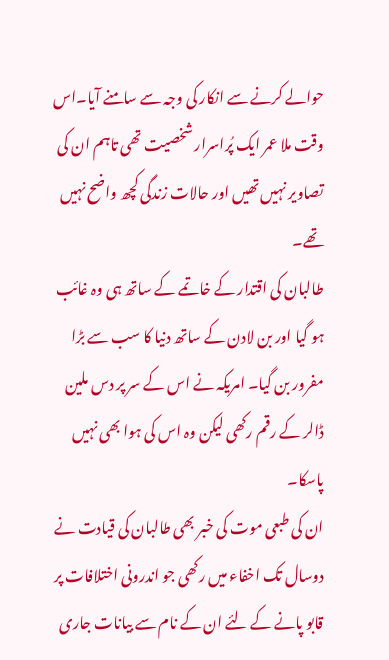حوالے کرنے سے انکار کی وجہ سے سامنے آیا۔اس وقت ملا عمر ایک پُراسرار شخصیت تھی تاہم ان کی تصاویر نہیں تھیں اور حالات زندگی کچھ واضح نہیں تھے۔
طالبان کی اقتدار کے خاتمے کے ساتھ ہی وہ غائب ہو گیا اور بن لادن کے ساتھ دنیا کا سب سے بڑا مفرور بن گیا۔ امریکہ نے اس کے سر پر دس ملین ڈالر کے رقم رکھی لیکن وہ اس کی ہوا بھی نہیں پاسکا۔
ان کی طبعی موت کی خبر بھی طالبان کی قیادت نے دوسال تک اخفاء میں رکھی جو اندرونی اختلافات پر قابو پانے کے لئے ان کے نام سے بیانات جاری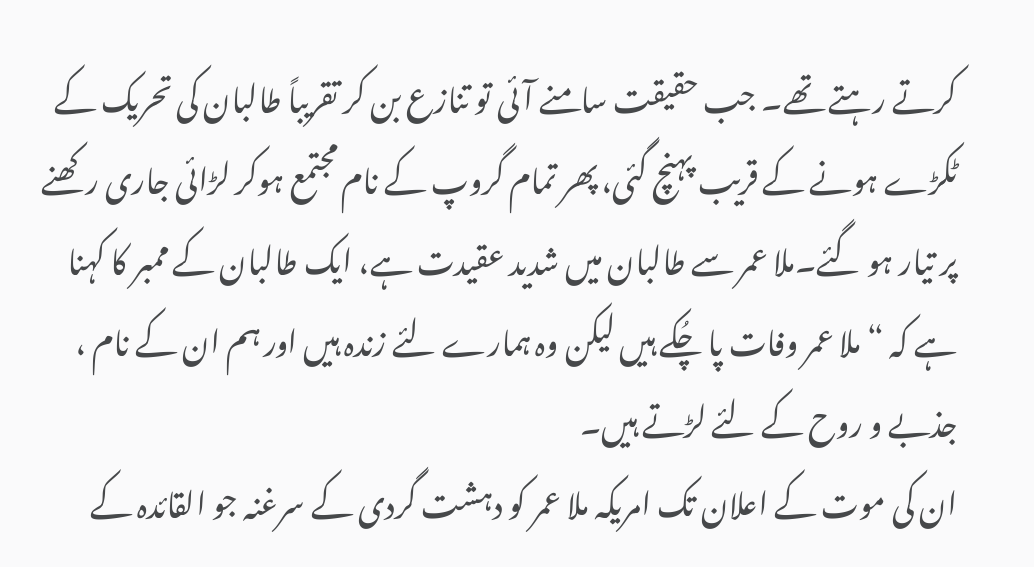کرتے رہتے تھے۔ جب حقیقت سامنے آئی تو تنازع بن کر تقریباً طالبان کی تحریک کے ٹکڑے ہونے کے قریب پہنچ گئی، پھر تمام گروپ کے نام مجتمع ہوکر لڑائی جاری رکھنے پر تیار ہو گئے۔ملا عمر سے طالبان میں شدید عقیدت ہے، ایک طالبان کے ممبر کا کہنا ہے کہ “ملا عمر وفات پا چُکے ہیں لیکن وہ ہمارے لئے زندہ ہیں اور ہم ان کے نام ، جذبے و روح کے لئے لڑتے ہیں۔
ان کی موت کے اعلان تک امریکہ ملا عمر کو دہشت گردی کے سرغنہ جو القائدہ کے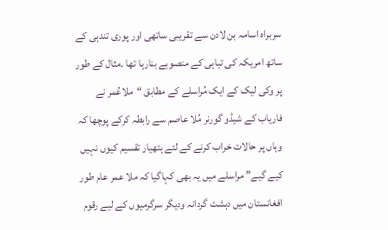سربراہ اسامہ بن لادن سے تقریبی ساتھی اور پوری تندہی کے ساتھ امریکہ کی تباہی کے منصوبے بنارہا تھا ۔مثال کے طور پر وکی لیک کے ایک مُراسلے کے مطابق “ملاعُمر نے فاریاب کے شیڈو گورنر مُلا عاصم سے رابطہ کرکے پوچھا کہ وہاں پر حالات خراب کرنے کے لئے ہتھیار تقسیم کیوں نہیں کیے گیے” مراسلے میں یہ بھی کہاگیا کہ ملا عمر عام طور افغانستان میں دہشت گردانہ ودیگر سرگرمیوں کے لیے رقوم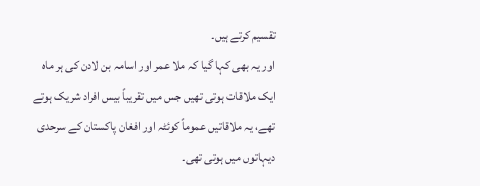تقسیم کرتے ہیں۔
اور یہ بھی کہا گیا کہ ملا عمر اور اسامہ بن لادن کی ہر ماہ ایک ملاقات ہوتی تھیں جس میں تقریباً بیس افراد شریک ہوتے تھے، یہ ملاقاتیں عموماً کوئٹہ اور افغان پاکستان کے سرحدی دیہاتوں میں ہوتی تھی۔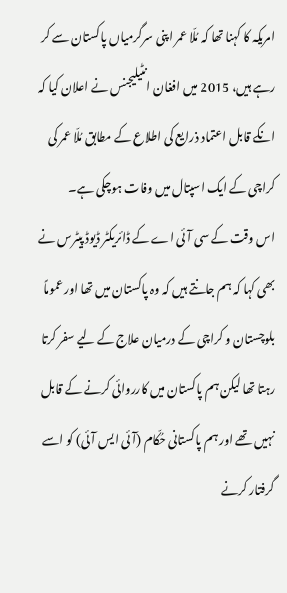امریکہ کا کہنا تھا کہ مُلّا عمر اپنی سرگرمیاں پاکستان سے کر رہے ہیں، 2015 میں افغان انٹیلیجنس نے اعلان کیا کہ انکے قابل اعتماد ذرایع کی اطلاع کے مطابق مُلّا عمر کی کراچی کے ایک اسپتال میں وفات ہوچکی ہے۔
اس وقت کے سی آئی اے کے ڈائریکٹر ڈیوڈ پیٹرس نے بھی کہا کہ ہم جانتے ہیں کہ وہ پاکستان میں تھا اور عموماً بلوچستان و کراچی کے درمیان علاج کے لیے سفر کرتا رہتا تھا لیکن ہم پاکستان میں کارروائی کرنے کے قابل نہیں تھے اور ہم پاکستانی حُکّام (آئی ایس آئی) کو اسے گرفتار کرنے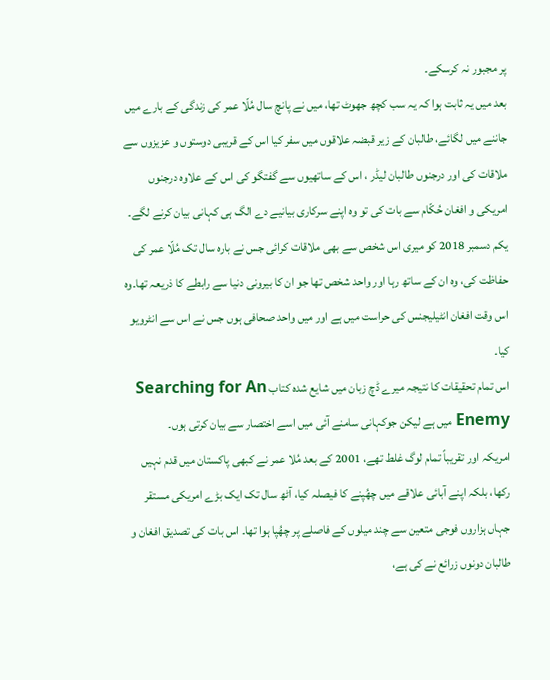پر مجبور نہ کرسکے۔
بعد میں یہ ثابت ہوا کہ یہ سب کچھ جھوٹ تھا، میں نے پانچ سال مُلّا عمر کی زندگی کے بارے میں جاننے میں لگائے، طالبان کے زیر قبضہ علاقوں میں سفر کیا اس کے قریبی دوستوں و عزیزوں سے ملاقات کی اور درجنوں طالبان لیڈر ، اس کے ساتھیوں سے گفتگو کی اس کے علاوہ درجنوں امریکی و افغان حُکّام سے بات کی تو وہ اپنے سرکاری بیانیے دے الگ ہی کہانی بیان کرنے لگے۔
یکم دسمبر 2018 کو میری اس شخص سے بھی ملاقات کرائی جس نے بارہ سال تک مُلّا عمر کی حفاظت کی، وہ ان کے ساتھ رہا اور واحد شخص تھا جو ان کا بیرونی دنیا سے رابطے کا ذریعہ تھا۔وہ اس وقت افغان انٹیلیجنس کی حراست میں ہے اور میں واحد صحافی ہوں جس نے اس سے انٹرویو کیا۔
اس تمام تحقیقات کا نتیجہ میرے ڈچ زبان میں شایع شدہ کتاب Searching for An Enemy میں ہے لیکن جوکہانی سامنے آئی میں اسے اختصار سے بیان کرتی ہوں۔
امریکہ اور تقریباً تمام لوگ غلط تھے، 2001 کے بعد مُلا عمر نے کبھی پاکستان میں قدم نہیں رکھا، بلکہ اپنے آبائی علاقے میں چھُپنے کا فیصلہ کیا، آٹھ سال تک ایک بڑے امریکی مستقر جہاں ہزاروں فوجی متعین سے چند میلوں کے فاصلے پر چھُپا ہوا تھا۔ اس بات کی تصدیق افغان و طالبان دونوں زرائع نے کی ہے،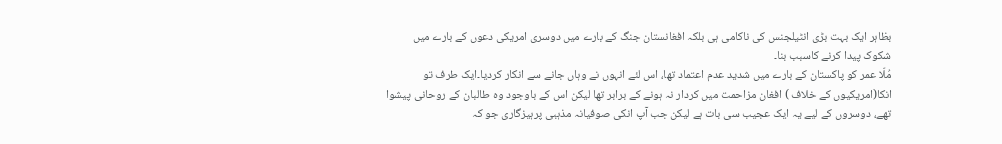بظاہر ایک بہت بڑی انٹیلجنس کی ناکامی ہی بلکہ افغانستان جنگ کے بارے میں دوسری امریکی دعوں کے بارے میں شکوک پیدا کرنے کاسبب بنا۔
مُلّا عمر کو پاکستان کے بارے میں شدید عدم اعتماد تھا، اس لئے انہوں نے وہاں جانے سے انکار کردیا۔ایک طرف تو انکا(امریکیوں کے خلاف ) افغان مزاحمت میں کردار نہ ہونے کے برابر تھا لیکن اس کے باوجود وہ طالبان کے روحانی پیشوا تھے، دوسروں کے لیے یہ ایک عجیب سی بات ہے لیکن جب آپ انکی صوفیانہ مذہبی پرہیزگاری جو کہ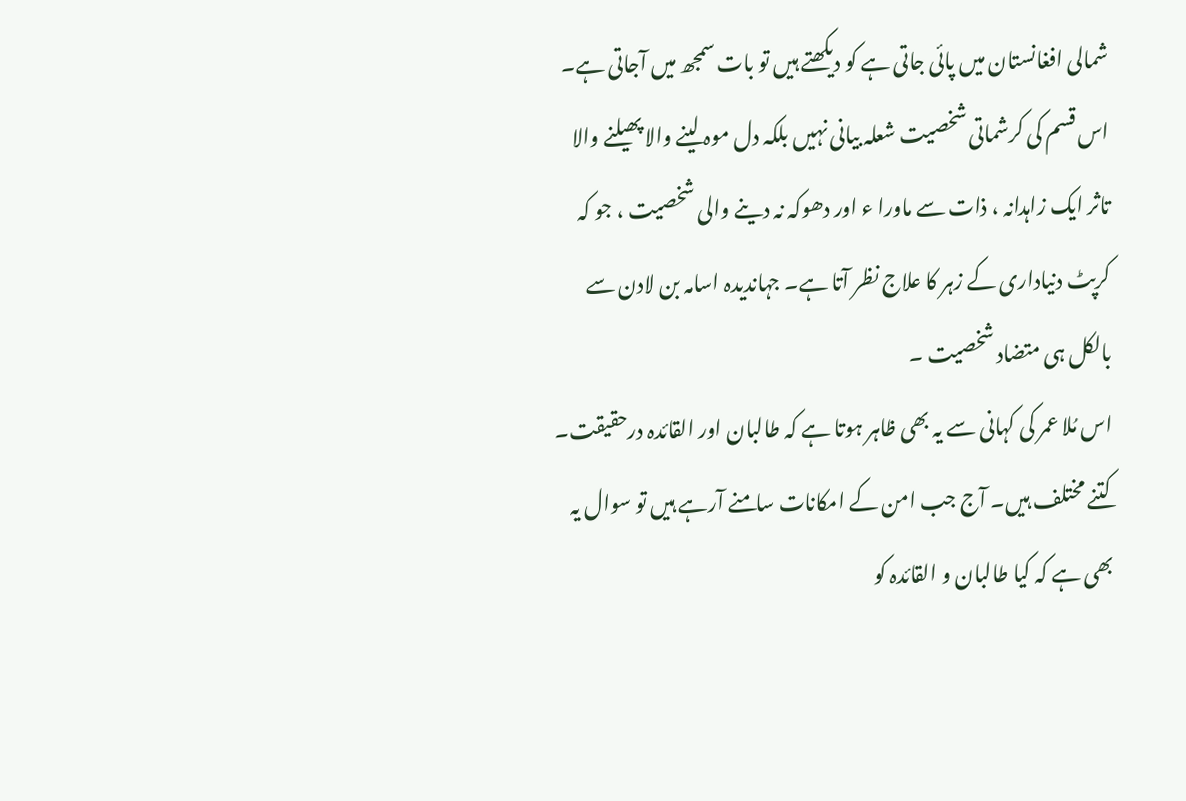شمالی افغانستان میں پائی جاتی ہے کو دیکھتے ہیں تو بات سمجھ میں آجاتی ہے۔
اس قسم کی کرشماتی شخصیت شعلہ بیانی نہیں بلکہ دل موہ لینے والا پھیلنے والا تاثر ایک زاہدانہ ، ذات سے ماورا ء اور دھوکہ نہ دینے والی شخصیت ، جو کہ کرپٹ دنیاداری کے زہر کا علاج نظر آتا ہے۔ جہاندیدہ اسامہ بن لادن سے بالکل ہی متضاد شخصیت ۔
اس مُلا عمر کی کہانی سے یہ بھی ظاہر ہوتا ہے کہ طالبان اور القائدہ درحقیقت۔ کتنے مختلف ہیں۔ آج جب امن کے امکانات سامنے آرہے ہیں تو سوال یہ بھی ہے کہ کیا طالبان و القائدہ کو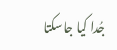جُدا کیا جاسکتا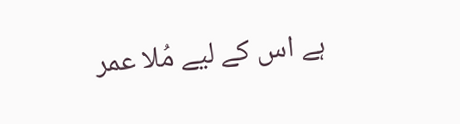ہے اس کے لیے مُلا عمر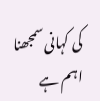کی کہانی سمجھنا اہم ہے